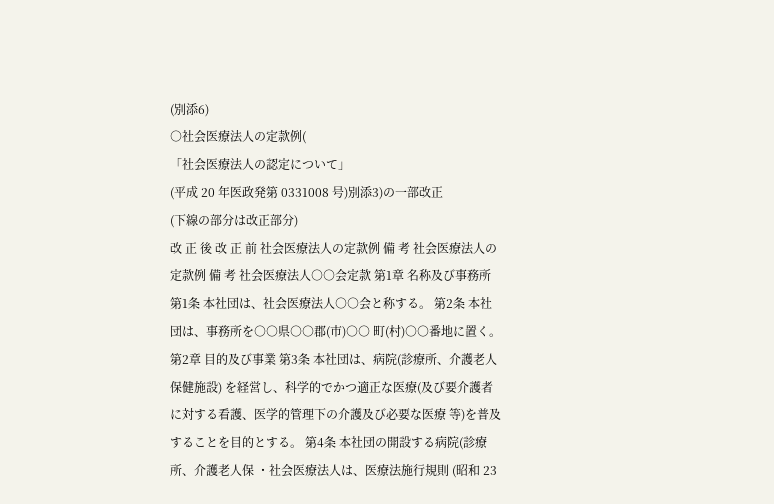(別添6)
○社会医療法人の定款例(
「社会医療法人の認定について」
(平成 20 年医政発第 0331008 号)別添3)の一部改正
(下線の部分は改正部分)
改 正 後 改 正 前 社会医療法人の定款例 備 考 社会医療法人の定款例 備 考 社会医療法人○○会定款 第1章 名称及び事務所 第1条 本社団は、社会医療法人○○会と称する。 第2条 本社団は、事務所を○○県○○郡(市)○○ 町(村)○○番地に置く。 第2章 目的及び事業 第3条 本社団は、病院(診療所、介護老人保健施設) を経営し、科学的でかつ適正な医療(及び要介護者 に対する看護、医学的管理下の介護及び必要な医療 等)を普及することを目的とする。 第4条 本社団の開設する病院(診療所、介護老人保 ・社会医療法人は、医療法施行規則 (昭和 23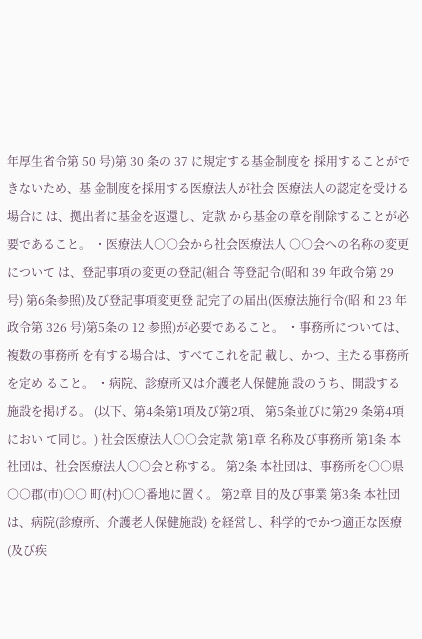年厚生省令第 50 号)第 30 条の 37 に規定する基金制度を 採用することができないため、基 金制度を採用する医療法人が社会 医療法人の認定を受ける場合に は、拠出者に基金を返還し、定款 から基金の章を削除することが必 要であること。 ・医療法人○○会から社会医療法人 ○○会への名称の変更について は、登記事項の変更の登記(組合 等登記令(昭和 39 年政令第 29 号) 第6条参照)及び登記事項変更登 記完了の届出(医療法施行令(昭 和 23 年政令第 326 号)第5条の 12 参照)が必要であること。 ・事務所については、複数の事務所 を有する場合は、すべてこれを記 載し、かつ、主たる事務所を定め ること。 ・病院、診療所又は介護老人保健施 設のうち、開設する施設を掲げる。 (以下、第4条第1項及び第2項、 第5条並びに第29 条第4項におい て同じ。) 社会医療法人○○会定款 第1章 名称及び事務所 第1条 本社団は、社会医療法人○○会と称する。 第2条 本社団は、事務所を○○県○○郡(市)○○ 町(村)○○番地に置く。 第2章 目的及び事業 第3条 本社団は、病院(診療所、介護老人保健施設) を経営し、科学的でかつ適正な医療(及び疾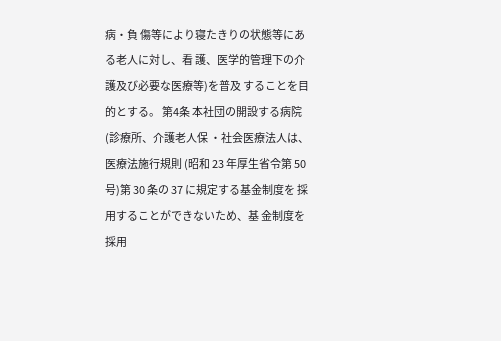病・負 傷等により寝たきりの状態等にある老人に対し、看 護、医学的管理下の介護及び必要な医療等)を普及 することを目的とする。 第4条 本社団の開設する病院(診療所、介護老人保 ・社会医療法人は、医療法施行規則 (昭和 23 年厚生省令第 50 号)第 30 条の 37 に規定する基金制度を 採用することができないため、基 金制度を採用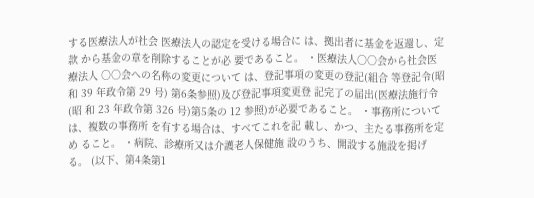する医療法人が社会 医療法人の認定を受ける場合に は、拠出者に基金を返還し、定款 から基金の章を削除することが必 要であること。 ・医療法人○○会から社会医療法人 ○○会への名称の変更について は、登記事項の変更の登記(組合 等登記令(昭和 39 年政令第 29 号) 第6条参照)及び登記事項変更登 記完了の届出(医療法施行令(昭 和 23 年政令第 326 号)第5条の 12 参照)が必要であること。 ・事務所については、複数の事務所 を有する場合は、すべてこれを記 載し、かつ、主たる事務所を定め ること。 ・病院、診療所又は介護老人保健施 設のうち、開設する施設を掲げる。 (以下、第4条第1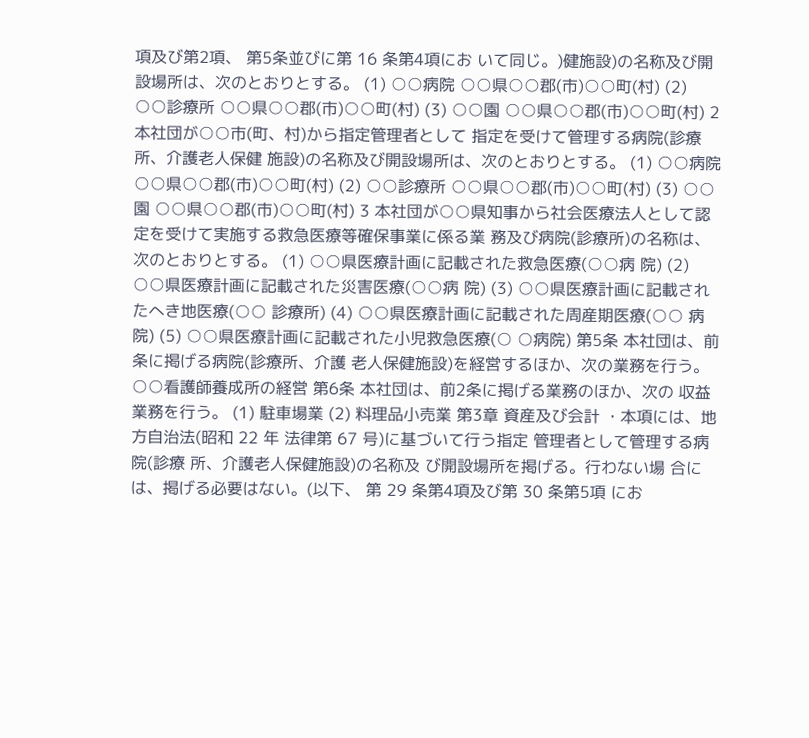項及び第2項、 第5条並びに第 16 条第4項にお いて同じ。)健施設)の名称及び開設場所は、次のとおりとする。 (1) ○○病院 ○○県○○郡(市)○○町(村) (2) ○○診療所 ○○県○○郡(市)○○町(村) (3) ○○園 ○○県○○郡(市)○○町(村) 2 本社団が○○市(町、村)から指定管理者として 指定を受けて管理する病院(診療所、介護老人保健 施設)の名称及び開設場所は、次のとおりとする。 (1) ○○病院 ○○県○○郡(市)○○町(村) (2) ○○診療所 ○○県○○郡(市)○○町(村) (3) ○○園 ○○県○○郡(市)○○町(村) 3 本社団が○○県知事から社会医療法人として認 定を受けて実施する救急医療等確保事業に係る業 務及び病院(診療所)の名称は、次のとおりとする。 (1) ○○県医療計画に記載された救急医療(○○病 院) (2) ○○県医療計画に記載された災害医療(○○病 院) (3) ○○県医療計画に記載されたへき地医療(○○ 診療所) (4) ○○県医療計画に記載された周産期医療(○○ 病院) (5) ○○県医療計画に記載された小児救急医療(○ ○病院) 第5条 本社団は、前条に掲げる病院(診療所、介護 老人保健施設)を経営するほか、次の業務を行う。 ○○看護師養成所の経営 第6条 本社団は、前2条に掲げる業務のほか、次の 収益業務を行う。 (1) 駐車場業 (2) 料理品小売業 第3章 資産及び会計 ・本項には、地方自治法(昭和 22 年 法律第 67 号)に基づいて行う指定 管理者として管理する病院(診療 所、介護老人保健施設)の名称及 び開設場所を掲げる。行わない場 合には、掲げる必要はない。(以下、 第 29 条第4項及び第 30 条第5項 にお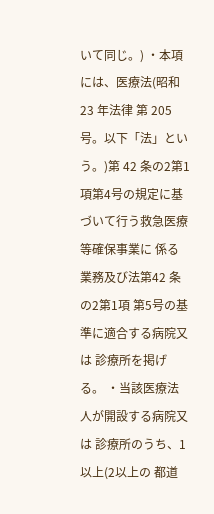いて同じ。) ・本項には、医療法(昭和 23 年法律 第 205 号。以下「法」という。)第 42 条の2第1項第4号の規定に基 づいて行う救急医療等確保事業に 係る業務及び法第42 条の2第1項 第5号の基準に適合する病院又は 診療所を掲げる。 ・当該医療法人が開設する病院又は 診療所のうち、1以上(2以上の 都道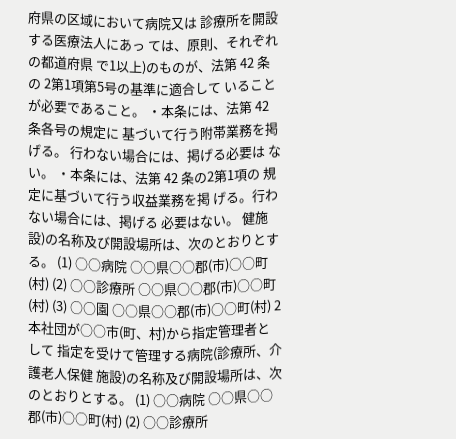府県の区域において病院又は 診療所を開設する医療法人にあっ ては、原則、それぞれの都道府県 で1以上)のものが、法第 42 条の 2第1項第5号の基準に適合して いることが必要であること。 ・本条には、法第 42 条各号の規定に 基づいて行う附帯業務を掲げる。 行わない場合には、掲げる必要は ない。 ・本条には、法第 42 条の2第1項の 規定に基づいて行う収益業務を掲 げる。行わない場合には、掲げる 必要はない。 健施設)の名称及び開設場所は、次のとおりとする。 (1) ○○病院 ○○県○○郡(市)○○町(村) (2) ○○診療所 ○○県○○郡(市)○○町(村) (3) ○○園 ○○県○○郡(市)○○町(村) 2 本社団が○○市(町、村)から指定管理者として 指定を受けて管理する病院(診療所、介護老人保健 施設)の名称及び開設場所は、次のとおりとする。 (1) ○○病院 ○○県○○郡(市)○○町(村) (2) ○○診療所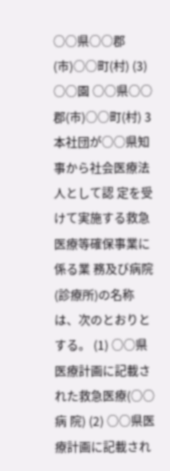○○県○○郡(市)○○町(村) (3) ○○園 ○○県○○郡(市)○○町(村) 3 本社団が○○県知事から社会医療法人として認 定を受けて実施する救急医療等確保事業に係る業 務及び病院(診療所)の名称は、次のとおりとする。 (1) ○○県医療計画に記載された救急医療(○○病 院) (2) ○○県医療計画に記載され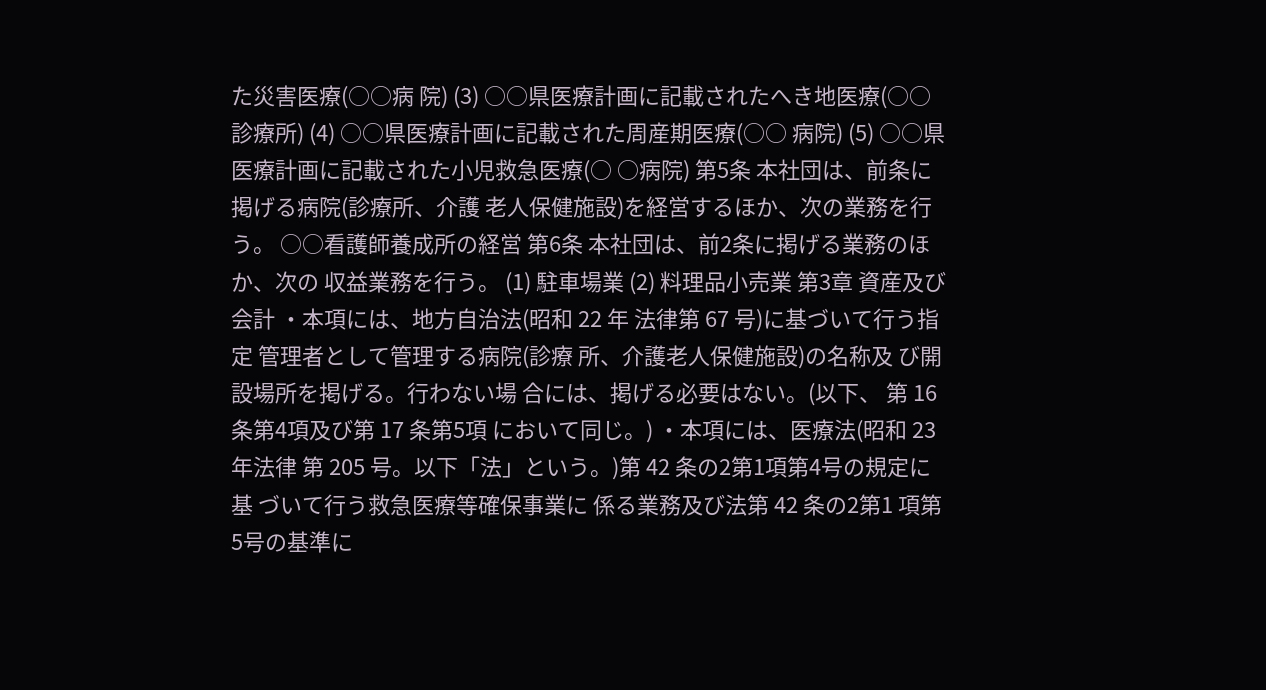た災害医療(○○病 院) (3) ○○県医療計画に記載されたへき地医療(○○ 診療所) (4) ○○県医療計画に記載された周産期医療(○○ 病院) (5) ○○県医療計画に記載された小児救急医療(○ ○病院) 第5条 本社団は、前条に掲げる病院(診療所、介護 老人保健施設)を経営するほか、次の業務を行う。 ○○看護師養成所の経営 第6条 本社団は、前2条に掲げる業務のほか、次の 収益業務を行う。 (1) 駐車場業 (2) 料理品小売業 第3章 資産及び会計 ・本項には、地方自治法(昭和 22 年 法律第 67 号)に基づいて行う指定 管理者として管理する病院(診療 所、介護老人保健施設)の名称及 び開設場所を掲げる。行わない場 合には、掲げる必要はない。(以下、 第 16 条第4項及び第 17 条第5項 において同じ。) ・本項には、医療法(昭和 23 年法律 第 205 号。以下「法」という。)第 42 条の2第1項第4号の規定に基 づいて行う救急医療等確保事業に 係る業務及び法第 42 条の2第1 項第5号の基準に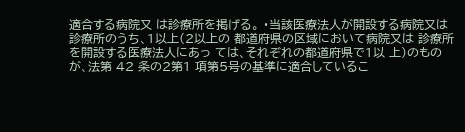適合する病院又 は診療所を掲げる。 ・当該医療法人が開設する病院又は 診療所のうち、1以上(2以上の 都道府県の区域において病院又は 診療所を開設する医療法人にあっ ては、それぞれの都道府県で1以 上)のものが、法第 42 条の2第1 項第5号の基準に適合しているこ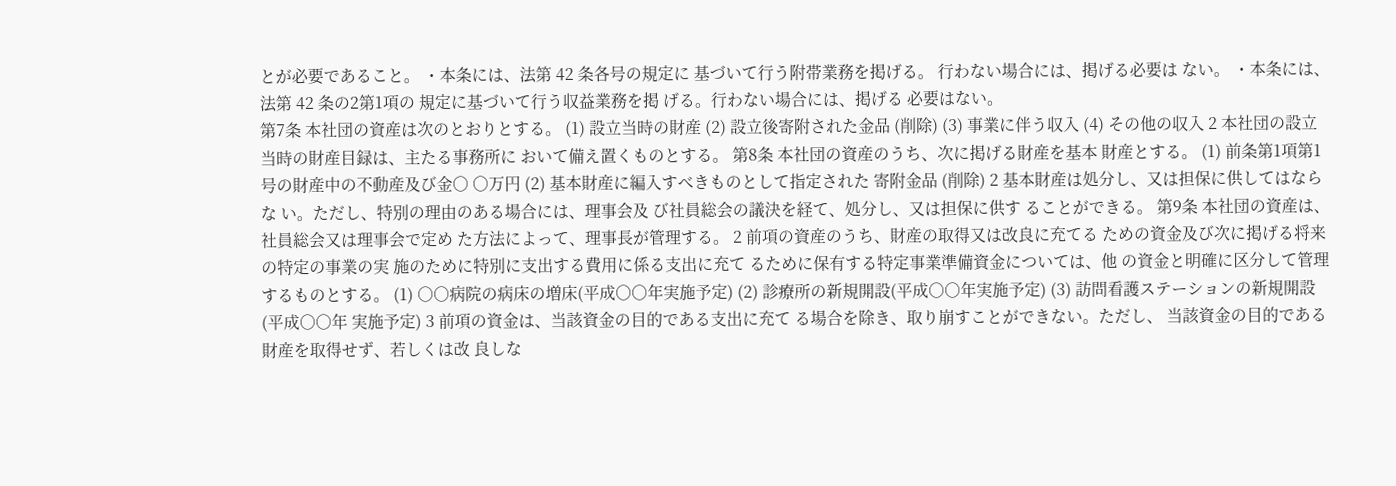とが必要であること。 ・本条には、法第 42 条各号の規定に 基づいて行う附帯業務を掲げる。 行わない場合には、掲げる必要は ない。 ・本条には、法第 42 条の2第1項の 規定に基づいて行う収益業務を掲 げる。行わない場合には、掲げる 必要はない。
第7条 本社団の資産は次のとおりとする。 (1) 設立当時の財産 (2) 設立後寄附された金品 (削除) (3) 事業に伴う収入 (4) その他の収入 2 本社団の設立当時の財産目録は、主たる事務所に おいて備え置くものとする。 第8条 本社団の資産のうち、次に掲げる財産を基本 財産とする。 (1) 前条第1項第1号の財産中の不動産及び金○ ○万円 (2) 基本財産に編入すべきものとして指定された 寄附金品 (削除) 2 基本財産は処分し、又は担保に供してはならな い。ただし、特別の理由のある場合には、理事会及 び社員総会の議決を経て、処分し、又は担保に供す ることができる。 第9条 本社団の資産は、社員総会又は理事会で定め た方法によって、理事長が管理する。 2 前項の資産のうち、財産の取得又は改良に充てる ための資金及び次に掲げる将来の特定の事業の実 施のために特別に支出する費用に係る支出に充て るために保有する特定事業準備資金については、他 の資金と明確に区分して管理するものとする。 (1) ○○病院の病床の増床(平成○○年実施予定) (2) 診療所の新規開設(平成○○年実施予定) (3) 訪問看護ステーションの新規開設(平成○○年 実施予定) 3 前項の資金は、当該資金の目的である支出に充て る場合を除き、取り崩すことができない。ただし、 当該資金の目的である財産を取得せず、若しくは改 良しな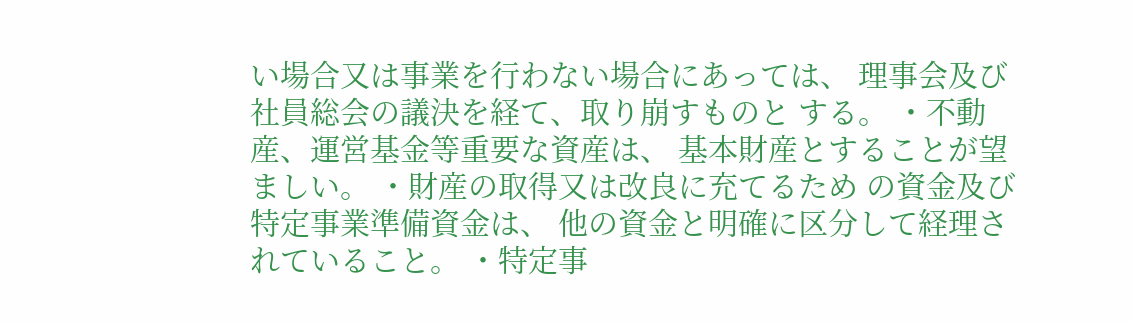い場合又は事業を行わない場合にあっては、 理事会及び社員総会の議決を経て、取り崩すものと する。 ・不動産、運営基金等重要な資産は、 基本財産とすることが望ましい。 ・財産の取得又は改良に充てるため の資金及び特定事業準備資金は、 他の資金と明確に区分して経理さ れていること。 ・特定事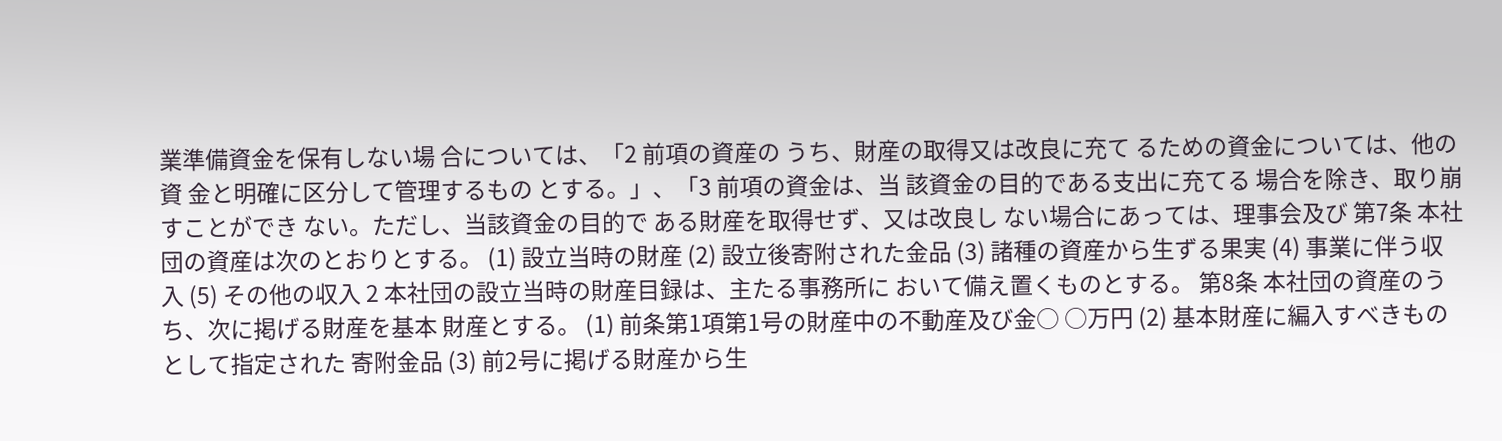業準備資金を保有しない場 合については、「2 前項の資産の うち、財産の取得又は改良に充て るための資金については、他の資 金と明確に区分して管理するもの とする。」、「3 前項の資金は、当 該資金の目的である支出に充てる 場合を除き、取り崩すことができ ない。ただし、当該資金の目的で ある財産を取得せず、又は改良し ない場合にあっては、理事会及び 第7条 本社団の資産は次のとおりとする。 (1) 設立当時の財産 (2) 設立後寄附された金品 (3) 諸種の資産から生ずる果実 (4) 事業に伴う収入 (5) その他の収入 2 本社団の設立当時の財産目録は、主たる事務所に おいて備え置くものとする。 第8条 本社団の資産のうち、次に掲げる財産を基本 財産とする。 (1) 前条第1項第1号の財産中の不動産及び金○ ○万円 (2) 基本財産に編入すべきものとして指定された 寄附金品 (3) 前2号に掲げる財産から生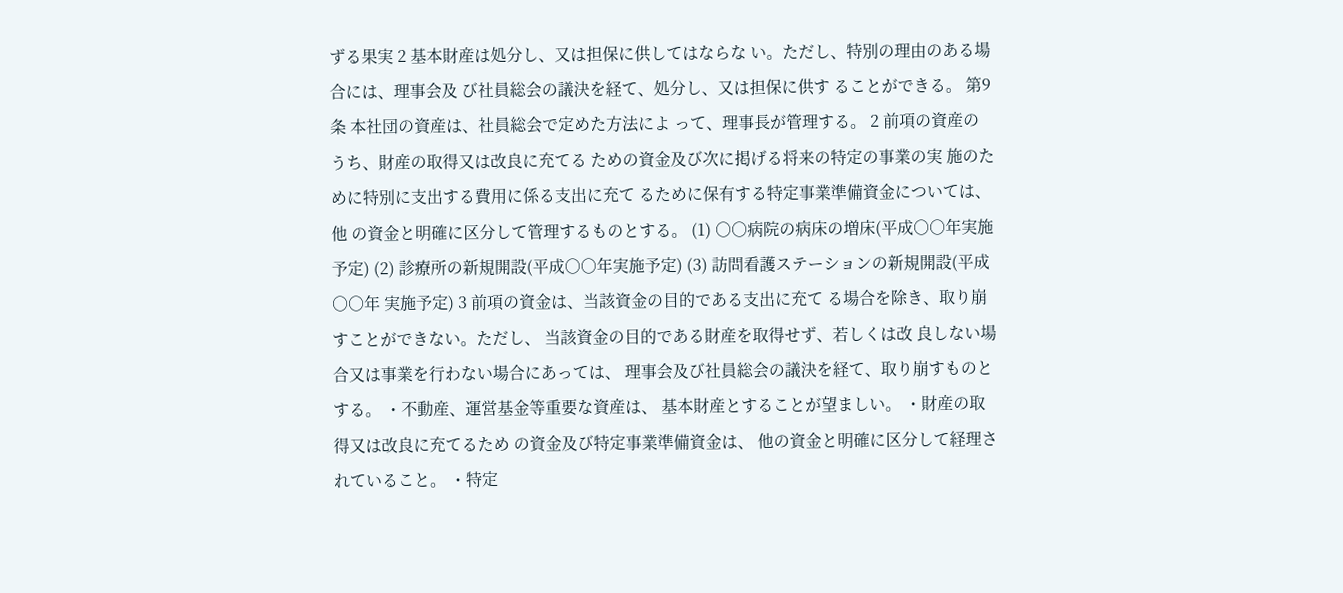ずる果実 2 基本財産は処分し、又は担保に供してはならな い。ただし、特別の理由のある場合には、理事会及 び社員総会の議決を経て、処分し、又は担保に供す ることができる。 第9条 本社団の資産は、社員総会で定めた方法によ って、理事長が管理する。 2 前項の資産のうち、財産の取得又は改良に充てる ための資金及び次に掲げる将来の特定の事業の実 施のために特別に支出する費用に係る支出に充て るために保有する特定事業準備資金については、他 の資金と明確に区分して管理するものとする。 (1) ○○病院の病床の増床(平成○○年実施予定) (2) 診療所の新規開設(平成○○年実施予定) (3) 訪問看護ステーションの新規開設(平成○○年 実施予定) 3 前項の資金は、当該資金の目的である支出に充て る場合を除き、取り崩すことができない。ただし、 当該資金の目的である財産を取得せず、若しくは改 良しない場合又は事業を行わない場合にあっては、 理事会及び社員総会の議決を経て、取り崩すものと する。 ・不動産、運営基金等重要な資産は、 基本財産とすることが望ましい。 ・財産の取得又は改良に充てるため の資金及び特定事業準備資金は、 他の資金と明確に区分して経理さ れていること。 ・特定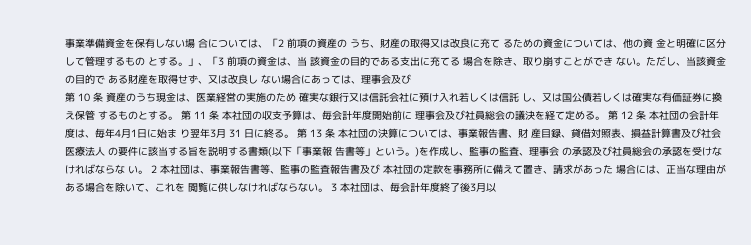事業準備資金を保有しない場 合については、「2 前項の資産の うち、財産の取得又は改良に充て るための資金については、他の資 金と明確に区分して管理するもの とする。」、「3 前項の資金は、当 該資金の目的である支出に充てる 場合を除き、取り崩すことができ ない。ただし、当該資金の目的で ある財産を取得せず、又は改良し ない場合にあっては、理事会及び
第 10 条 資産のうち現金は、医業経営の実施のため 確実な銀行又は信託会社に預け入れ若しくは信託 し、又は国公債若しくは確実な有価証券に換え保管 するものとする。 第 11 条 本社団の収支予算は、毎会計年度開始前に 理事会及び社員総会の議決を経て定める。 第 12 条 本社団の会計年度は、毎年4月1日に始ま り翌年3月 31 日に終る。 第 13 条 本社団の決算については、事業報告書、財 産目録、貸借対照表、損益計算書及び社会医療法人 の要件に該当する旨を説明する書類(以下「事業報 告書等」という。)を作成し、監事の監査、理事会 の承認及び社員総会の承認を受けなければならな い。 2 本社団は、事業報告書等、監事の監査報告書及び 本社団の定款を事務所に備えて置き、請求があった 場合には、正当な理由がある場合を除いて、これを 閲覧に供しなければならない。 3 本社団は、毎会計年度終了後3月以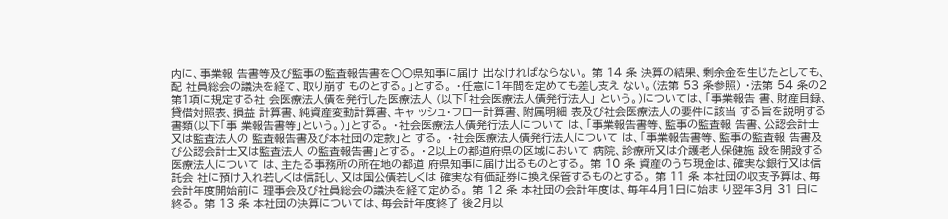内に、事業報 告書等及び監事の監査報告書を○○県知事に届け 出なければならない。 第 14 条 決算の結果、剰余金を生じたとしても、配 社員総会の議決を経て、取り崩す ものとする。」とする。 ・任意に1年間を定めても差し支え ない。(法第 53 条参照) ・法第 54 条の2第1項に規定する社 会医療法人債を発行した医療法人 (以下「社会医療法人債発行法人」 という。)については、「事業報告 書、財産目録、貸借対照表、損益 計算書、純資産変動計算書、キャ ッシュ・フロー計算書、附属明細 表及び社会医療法人の要件に該当 する旨を説明する書類(以下「事 業報告書等」という。)」とする。 ・社会医療法人債発行法人について は、「事業報告書等、監事の監査報 告書、公認会計士又は監査法人の 監査報告書及び本社団の定款」と する。 ・社会医療法人債発行法人について は、「事業報告書等、監事の監査報 告書及び公認会計士又は監査法人 の監査報告書」とする。 ・2以上の都道府県の区域において 病院、診療所又は介護老人保健施 設を開設する医療法人について は、主たる事務所の所在地の都道 府県知事に届け出るものとする。 第 10 条 資産のうち現金は、確実な銀行又は信託会 社に預け入れ若しくは信託し、又は国公債若しくは 確実な有価証券に換え保管するものとする。 第 11 条 本社団の収支予算は、毎会計年度開始前に 理事会及び社員総会の議決を経て定める。 第 12 条 本社団の会計年度は、毎年4月1日に始ま り翌年3月 31 日に終る。 第 13 条 本社団の決算については、毎会計年度終了 後2月以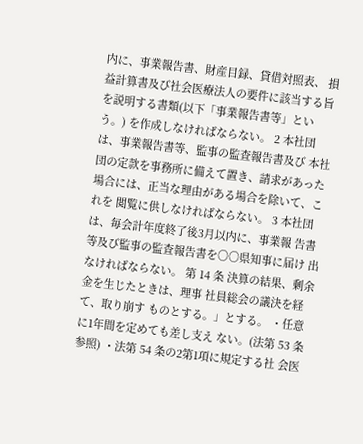内に、事業報告書、財産目録、貸借対照表、 損益計算書及び社会医療法人の要件に該当する旨 を説明する書類(以下「事業報告書等」という。) を作成しなければならない。 2 本社団は、事業報告書等、監事の監査報告書及び 本社団の定款を事務所に備えて置き、請求があった 場合には、正当な理由がある場合を除いて、これを 閲覧に供しなければならない。 3 本社団は、毎会計年度終了後3月以内に、事業報 告書等及び監事の監査報告書を○○県知事に届け 出なければならない。 第 14 条 決算の結果、剰余金を生じたときは、理事 社員総会の議決を経て、取り崩す ものとする。」とする。 ・任意に1年間を定めても差し支え ない。(法第 53 条参照) ・法第 54 条の2第1項に規定する社 会医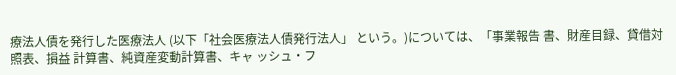療法人債を発行した医療法人 (以下「社会医療法人債発行法人」 という。)については、「事業報告 書、財産目録、貸借対照表、損益 計算書、純資産変動計算書、キャ ッシュ・フ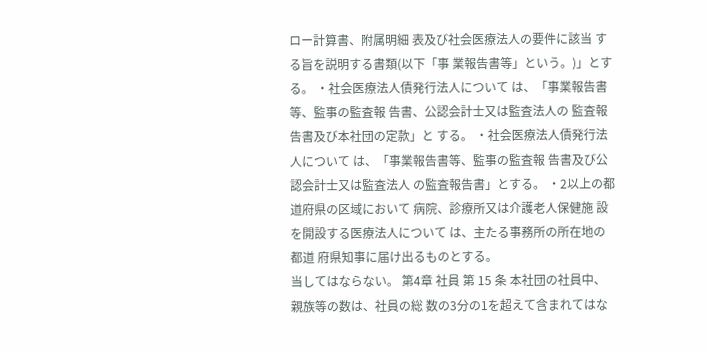ロー計算書、附属明細 表及び社会医療法人の要件に該当 する旨を説明する書類(以下「事 業報告書等」という。)」とする。 ・社会医療法人債発行法人について は、「事業報告書等、監事の監査報 告書、公認会計士又は監査法人の 監査報告書及び本社団の定款」と する。 ・社会医療法人債発行法人について は、「事業報告書等、監事の監査報 告書及び公認会計士又は監査法人 の監査報告書」とする。 ・2以上の都道府県の区域において 病院、診療所又は介護老人保健施 設を開設する医療法人について は、主たる事務所の所在地の都道 府県知事に届け出るものとする。
当してはならない。 第4章 社員 第 15 条 本社団の社員中、親族等の数は、社員の総 数の3分の1を超えて含まれてはな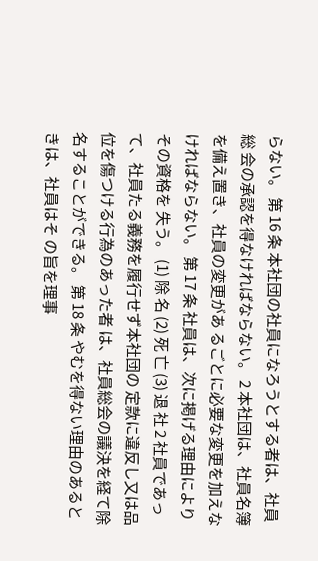らない。 第 16 条 本社団の社員になろうとする者は、社員総 会の承認を得なければならない。 2 本社団は、社員名簿を備え置き、社員の変更があ るごとに必要な変更を加えなければならない。 第 17 条 社員は、次に掲げる理由によりその資格を 失う。 (1) 除 名 (2) 死 亡 (3) 退 社 2 社員であって、社員たる義務を履行せず本社団の 定款に違反し又は品位を傷つける行為のあった者 は、社員総会の議決を経て除名することができる。 第 18 条 やむを得ない理由のあるときは、社員はそ の旨を理事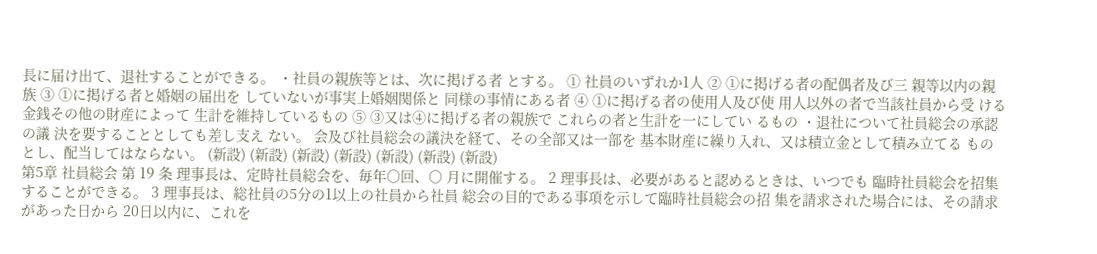長に届け出て、退社することができる。 ・社員の親族等とは、次に掲げる者 とする。 ① 社員のいずれか1人 ② ①に掲げる者の配偶者及び三 親等以内の親族 ③ ①に掲げる者と婚姻の届出を していないが事実上婚姻関係と 同様の事情にある者 ④ ①に掲げる者の使用人及び使 用人以外の者で当該社員から受 ける金銭その他の財産によって 生計を維持しているもの ⑤ ③又は④に掲げる者の親族で これらの者と生計を一にしてい るもの ・退社について社員総会の承認の議 決を要することとしても差し支え ない。 会及び社員総会の議決を経て、その全部又は一部を 基本財産に繰り入れ、又は積立金として積み立てる ものとし、配当してはならない。 (新設) (新設) (新設) (新設) (新設) (新設) (新設)
第5章 社員総会 第 19 条 理事長は、定時社員総会を、毎年○回、○ 月に開催する。 2 理事長は、必要があると認めるときは、いつでも 臨時社員総会を招集することができる。 3 理事長は、総社員の5分の1以上の社員から社員 総会の目的である事項を示して臨時社員総会の招 集を請求された場合には、その請求があった日から 20日以内に、これを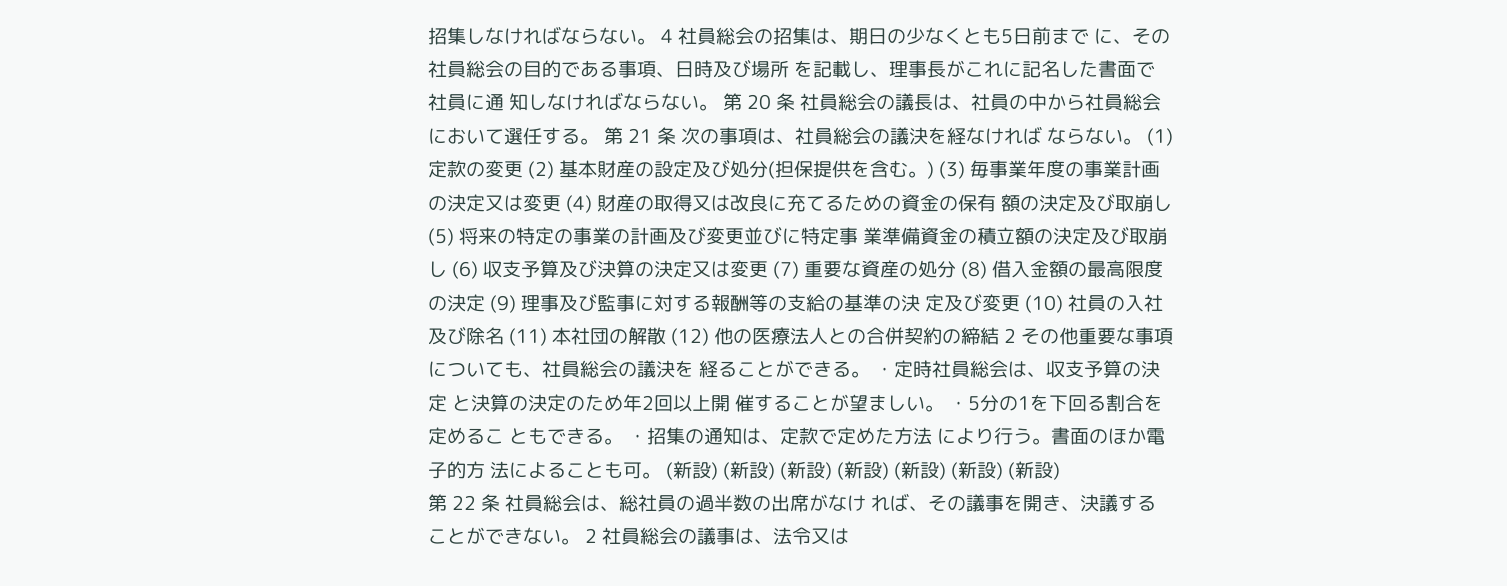招集しなければならない。 4 社員総会の招集は、期日の少なくとも5日前まで に、その社員総会の目的である事項、日時及び場所 を記載し、理事長がこれに記名した書面で社員に通 知しなければならない。 第 20 条 社員総会の議長は、社員の中から社員総会 において選任する。 第 21 条 次の事項は、社員総会の議決を経なければ ならない。 (1) 定款の変更 (2) 基本財産の設定及び処分(担保提供を含む。) (3) 毎事業年度の事業計画の決定又は変更 (4) 財産の取得又は改良に充てるための資金の保有 額の決定及び取崩し (5) 将来の特定の事業の計画及び変更並びに特定事 業準備資金の積立額の決定及び取崩し (6) 収支予算及び決算の決定又は変更 (7) 重要な資産の処分 (8) 借入金額の最高限度の決定 (9) 理事及び監事に対する報酬等の支給の基準の決 定及び変更 (10) 社員の入社及び除名 (11) 本社団の解散 (12) 他の医療法人との合併契約の締結 2 その他重要な事項についても、社員総会の議決を 経ることができる。 ・定時社員総会は、収支予算の決定 と決算の決定のため年2回以上開 催することが望ましい。 ・5分の1を下回る割合を定めるこ ともできる。 ・招集の通知は、定款で定めた方法 により行う。書面のほか電子的方 法によることも可。 (新設) (新設) (新設) (新設) (新設) (新設) (新設)
第 22 条 社員総会は、総社員の過半数の出席がなけ れば、その議事を開き、決議することができない。 2 社員総会の議事は、法令又は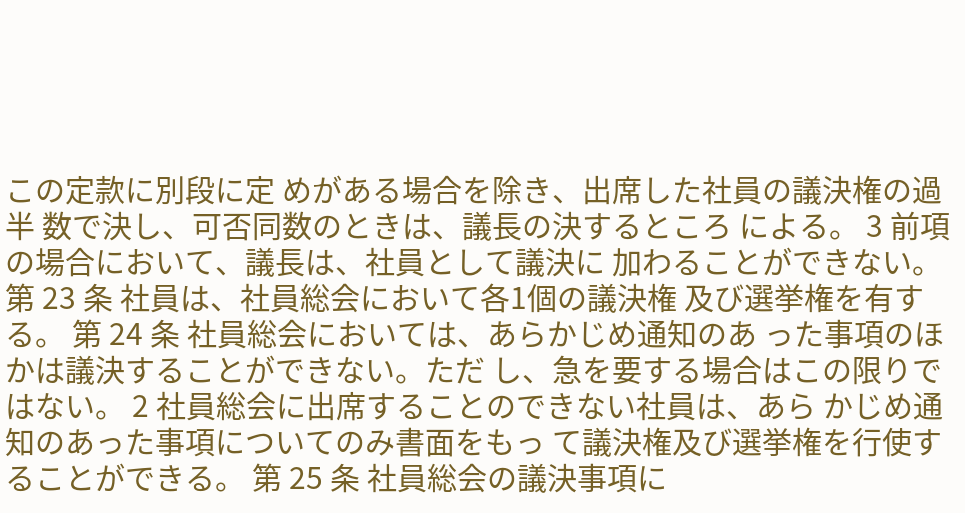この定款に別段に定 めがある場合を除き、出席した社員の議決権の過半 数で決し、可否同数のときは、議長の決するところ による。 3 前項の場合において、議長は、社員として議決に 加わることができない。 第 23 条 社員は、社員総会において各1個の議決権 及び選挙権を有する。 第 24 条 社員総会においては、あらかじめ通知のあ った事項のほかは議決することができない。ただ し、急を要する場合はこの限りではない。 2 社員総会に出席することのできない社員は、あら かじめ通知のあった事項についてのみ書面をもっ て議決権及び選挙権を行使することができる。 第 25 条 社員総会の議決事項に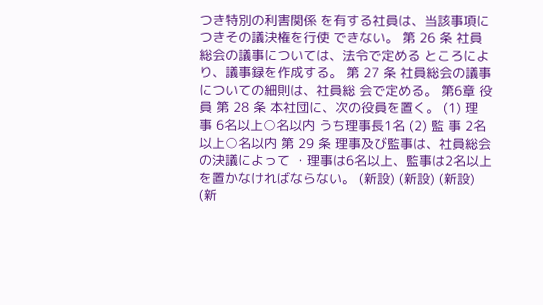つき特別の利害関係 を有する社員は、当該事項につきその議決権を行使 できない。 第 26 条 社員総会の議事については、法令で定める ところにより、議事録を作成する。 第 27 条 社員総会の議事についての細則は、社員総 会で定める。 第6章 役員 第 28 条 本社団に、次の役員を置く。 (1) 理 事 6名以上○名以内 うち理事長1名 (2) 監 事 2名以上○名以内 第 29 条 理事及び監事は、社員総会の決議によって ・理事は6名以上、監事は2名以上 を置かなければならない。 (新設) (新設) (新設) (新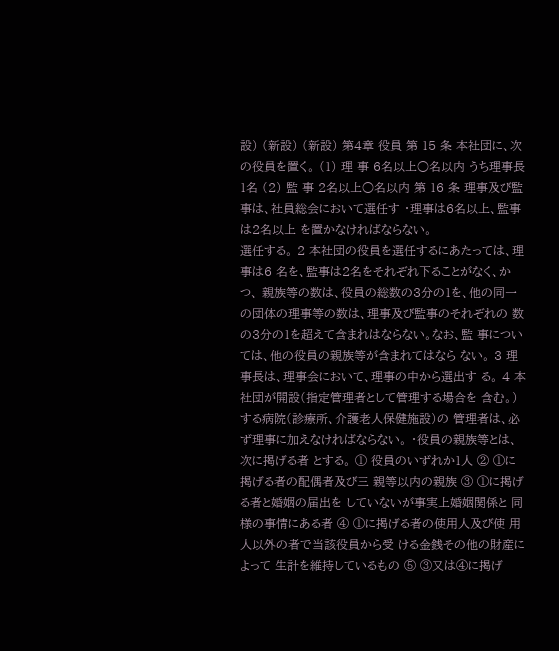設) (新設) (新設) 第4章 役員 第 15 条 本社団に、次の役員を置く。 (1) 理 事 6名以上○名以内 うち理事長1名 (2) 監 事 2名以上○名以内 第 16 条 理事及び監事は、社員総会において選任す ・理事は6名以上、監事は2名以上 を置かなければならない。
選任する。 2 本社団の役員を選任するにあたっては、理事は6 名を、監事は2名をそれぞれ下ることがなく、かつ、 親族等の数は、役員の総数の3分の1を、他の同一 の団体の理事等の数は、理事及び監事のそれぞれの 数の3分の1を超えて含まれはならない。なお、監 事については、他の役員の親族等が含まれてはなら ない。 3 理事長は、理事会において、理事の中から選出す る。 4 本社団が開設(指定管理者として管理する場合を 含む。)する病院(診療所、介護老人保健施設)の 管理者は、必ず理事に加えなければならない。 ・役員の親族等とは、次に掲げる者 とする。 ① 役員のいずれか1人 ② ①に掲げる者の配偶者及び三 親等以内の親族 ③ ①に掲げる者と婚姻の届出を していないが事実上婚姻関係と 同様の事情にある者 ④ ①に掲げる者の使用人及び使 用人以外の者で当該役員から受 ける金銭その他の財産によって 生計を維持しているもの ⑤ ③又は④に掲げ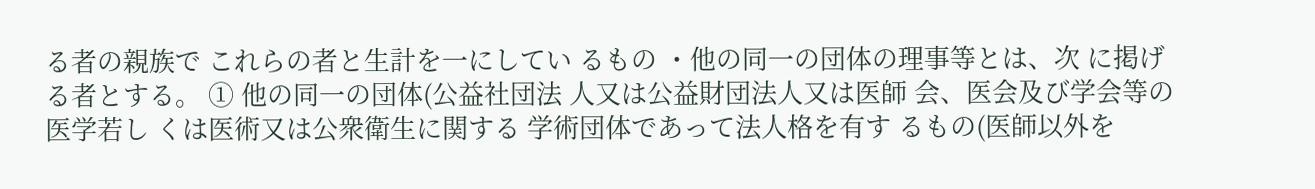る者の親族で これらの者と生計を一にしてい るもの ・他の同一の団体の理事等とは、次 に掲げる者とする。 ① 他の同一の団体(公益社団法 人又は公益財団法人又は医師 会、医会及び学会等の医学若し くは医術又は公衆衛生に関する 学術団体であって法人格を有す るもの(医師以外を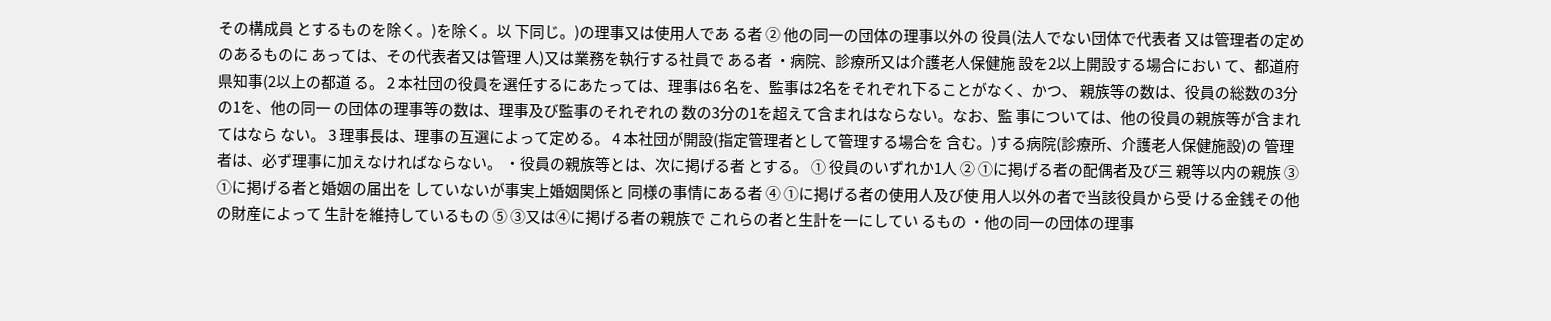その構成員 とするものを除く。)を除く。以 下同じ。)の理事又は使用人であ る者 ② 他の同一の団体の理事以外の 役員(法人でない団体で代表者 又は管理者の定めのあるものに あっては、その代表者又は管理 人)又は業務を執行する社員で ある者 ・病院、診療所又は介護老人保健施 設を2以上開設する場合におい て、都道府県知事(2以上の都道 る。 2 本社団の役員を選任するにあたっては、理事は6 名を、監事は2名をそれぞれ下ることがなく、かつ、 親族等の数は、役員の総数の3分の1を、他の同一 の団体の理事等の数は、理事及び監事のそれぞれの 数の3分の1を超えて含まれはならない。なお、監 事については、他の役員の親族等が含まれてはなら ない。 3 理事長は、理事の互選によって定める。 4 本社団が開設(指定管理者として管理する場合を 含む。)する病院(診療所、介護老人保健施設)の 管理者は、必ず理事に加えなければならない。 ・役員の親族等とは、次に掲げる者 とする。 ① 役員のいずれか1人 ② ①に掲げる者の配偶者及び三 親等以内の親族 ③ ①に掲げる者と婚姻の届出を していないが事実上婚姻関係と 同様の事情にある者 ④ ①に掲げる者の使用人及び使 用人以外の者で当該役員から受 ける金銭その他の財産によって 生計を維持しているもの ⑤ ③又は④に掲げる者の親族で これらの者と生計を一にしてい るもの ・他の同一の団体の理事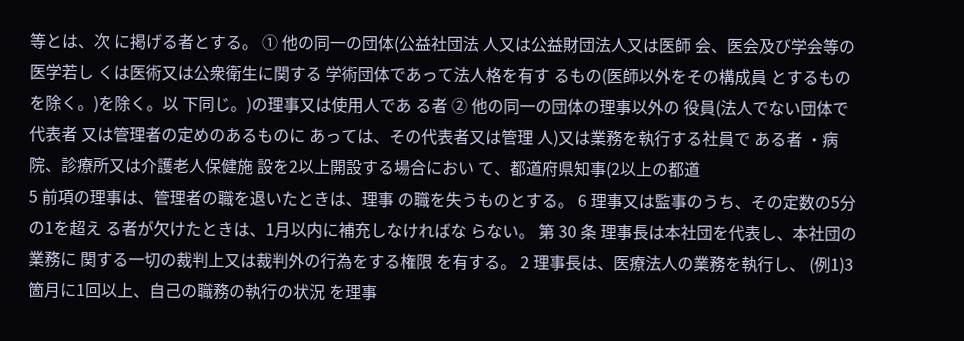等とは、次 に掲げる者とする。 ① 他の同一の団体(公益社団法 人又は公益財団法人又は医師 会、医会及び学会等の医学若し くは医術又は公衆衛生に関する 学術団体であって法人格を有す るもの(医師以外をその構成員 とするものを除く。)を除く。以 下同じ。)の理事又は使用人であ る者 ② 他の同一の団体の理事以外の 役員(法人でない団体で代表者 又は管理者の定めのあるものに あっては、その代表者又は管理 人)又は業務を執行する社員で ある者 ・病院、診療所又は介護老人保健施 設を2以上開設する場合におい て、都道府県知事(2以上の都道
5 前項の理事は、管理者の職を退いたときは、理事 の職を失うものとする。 6 理事又は監事のうち、その定数の5分の1を超え る者が欠けたときは、1月以内に補充しなければな らない。 第 30 条 理事長は本社団を代表し、本社団の業務に 関する一切の裁判上又は裁判外の行為をする権限 を有する。 2 理事長は、医療法人の業務を執行し、 (例1)3箇月に1回以上、自己の職務の執行の状況 を理事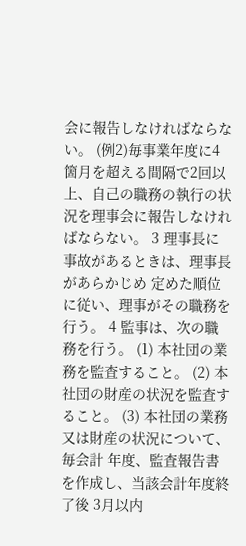会に報告しなければならない。 (例2)毎事業年度に4箇月を超える間隔で2回以 上、自己の職務の執行の状況を理事会に報告しなけれ ばならない。 3 理事長に事故があるときは、理事長があらかじめ 定めた順位に従い、理事がその職務を行う。 4 監事は、次の職務を行う。 (1) 本社団の業務を監査すること。 (2) 本社団の財産の状況を監査すること。 (3) 本社団の業務又は財産の状況について、毎会計 年度、監査報告書を作成し、当該会計年度終了後 3月以内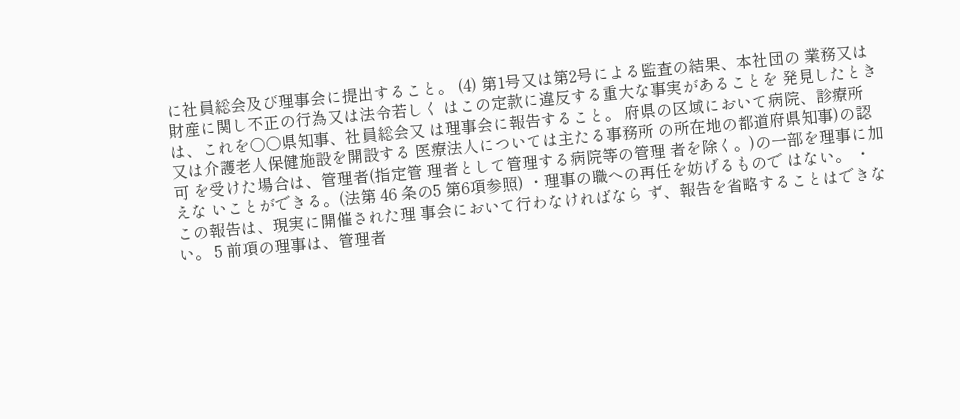に社員総会及び理事会に提出すること。 (4) 第1号又は第2号による監査の結果、本社団の 業務又は財産に関し不正の行為又は法令若しく はこの定款に違反する重大な事実があることを 発見したときは、これを○○県知事、社員総会又 は理事会に報告すること。 府県の区域において病院、診療所 又は介護老人保健施設を開設する 医療法人については主たる事務所 の所在地の都道府県知事)の認可 を受けた場合は、管理者(指定管 理者として管理する病院等の管理 者を除く。)の一部を理事に加えな いことができる。(法第 46 条の5 第6項参照) ・理事の職への再任を妨げるもので はない。 ・この報告は、現実に開催された理 事会において行わなければなら ず、報告を省略することはできな い。 5 前項の理事は、管理者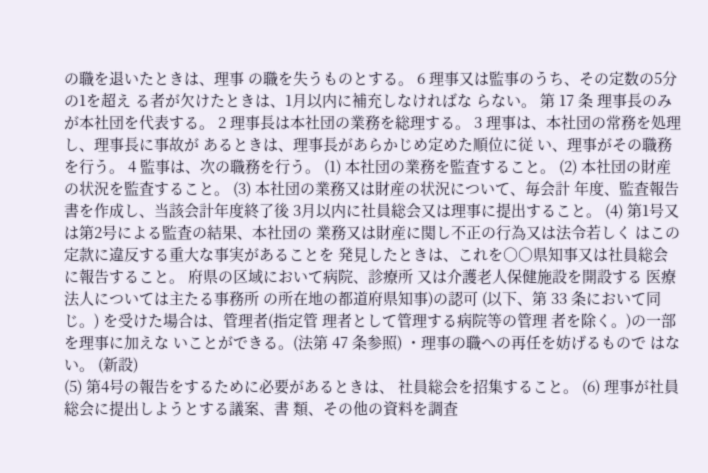の職を退いたときは、理事 の職を失うものとする。 6 理事又は監事のうち、その定数の5分の1を超え る者が欠けたときは、1月以内に補充しなければな らない。 第 17 条 理事長のみが本社団を代表する。 2 理事長は本社団の業務を総理する。 3 理事は、本社団の常務を処理し、理事長に事故が あるときは、理事長があらかじめ定めた順位に従 い、理事がその職務を行う。 4 監事は、次の職務を行う。 (1) 本社団の業務を監査すること。 (2) 本社団の財産の状況を監査すること。 (3) 本社団の業務又は財産の状況について、毎会計 年度、監査報告書を作成し、当該会計年度終了後 3月以内に社員総会又は理事に提出すること。 (4) 第1号又は第2号による監査の結果、本社団の 業務又は財産に関し不正の行為又は法令若しく はこの定款に違反する重大な事実があることを 発見したときは、これを○○県知事又は社員総会 に報告すること。 府県の区域において病院、診療所 又は介護老人保健施設を開設する 医療法人については主たる事務所 の所在地の都道府県知事)の認可 (以下、第 33 条において同じ。) を受けた場合は、管理者(指定管 理者として管理する病院等の管理 者を除く。)の一部を理事に加えな いことができる。(法第 47 条参照) ・理事の職への再任を妨げるもので はない。 (新設)
(5) 第4号の報告をするために必要があるときは、 社員総会を招集すること。 (6) 理事が社員総会に提出しようとする議案、書 類、その他の資料を調査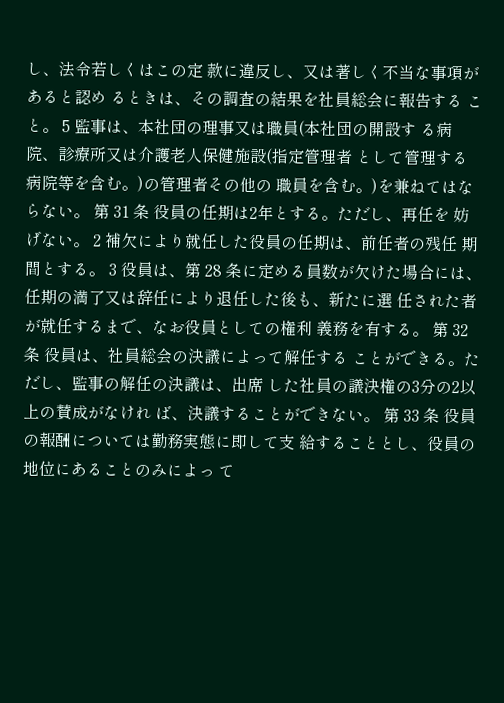し、法令若しくはこの定 款に違反し、又は著しく不当な事項があると認め るときは、その調査の結果を社員総会に報告する こと。 5 監事は、本社団の理事又は職員(本社団の開設す る病院、診療所又は介護老人保健施設(指定管理者 として管理する病院等を含む。)の管理者その他の 職員を含む。)を兼ねてはならない。 第 31 条 役員の任期は2年とする。ただし、再任を 妨げない。 2 補欠により就任した役員の任期は、前任者の残任 期間とする。 3 役員は、第 28 条に定める員数が欠けた場合には、 任期の満了又は辞任により退任した後も、新たに選 任された者が就任するまで、なお役員としての権利 義務を有する。 第 32 条 役員は、社員総会の決議によって解任する ことができる。ただし、監事の解任の決議は、出席 した社員の議決権の3分の2以上の賛成がなけれ ば、決議することができない。 第 33 条 役員の報酬については勤務実態に即して支 給することとし、役員の地位にあることのみによっ て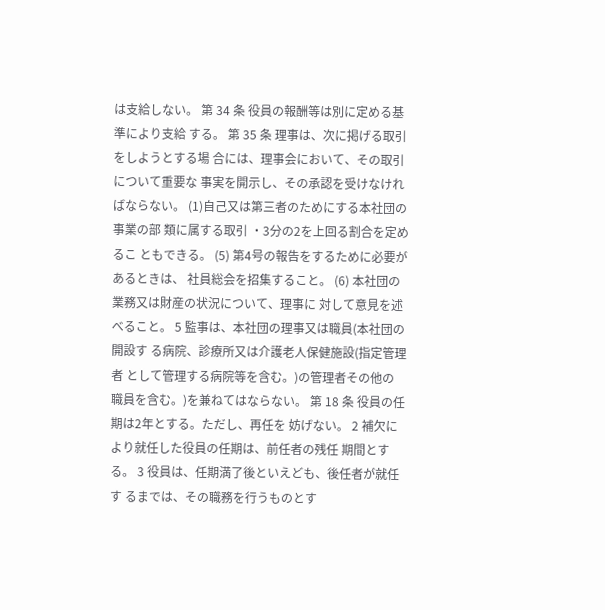は支給しない。 第 34 条 役員の報酬等は別に定める基準により支給 する。 第 35 条 理事は、次に掲げる取引をしようとする場 合には、理事会において、その取引について重要な 事実を開示し、その承認を受けなければならない。 (1)自己又は第三者のためにする本社団の事業の部 類に属する取引 ・3分の2を上回る割合を定めるこ ともできる。 (5) 第4号の報告をするために必要があるときは、 社員総会を招集すること。 (6) 本社団の業務又は財産の状況について、理事に 対して意見を述べること。 5 監事は、本社団の理事又は職員(本社団の開設す る病院、診療所又は介護老人保健施設(指定管理者 として管理する病院等を含む。)の管理者その他の 職員を含む。)を兼ねてはならない。 第 18 条 役員の任期は2年とする。ただし、再任を 妨げない。 2 補欠により就任した役員の任期は、前任者の残任 期間とする。 3 役員は、任期満了後といえども、後任者が就任す るまでは、その職務を行うものとす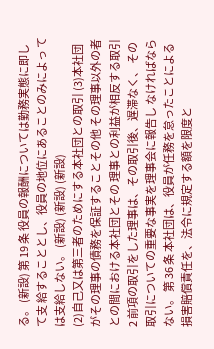る。 (新設) 第 19 条 役員の報酬については勤務実態に即して支 給することとし、役員の地位にあることのみによっ ては支給しない。 (新設) (新設) (新設)
(2)自己又は第三者のためにする本社団との取引 (3)本社団がその理事の債務を保証することその他 その理事以外の者との間における本社団とその 理事との利益が相反する取引 2 前項の取引をした理事は、その取引後、遅滞なく、 その取引についての重要な事実を理事会に報告し なければならない。 第 36 条 本社団は、役員が任務を怠ったことによる 損害賠償責任を、法令に規定する額を限度と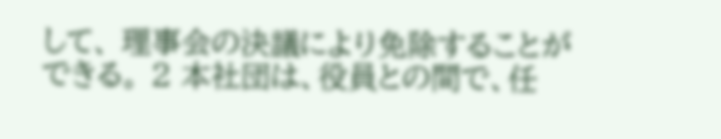して、 理事会の決議により免除することができる。 2 本社団は、役員との間で、任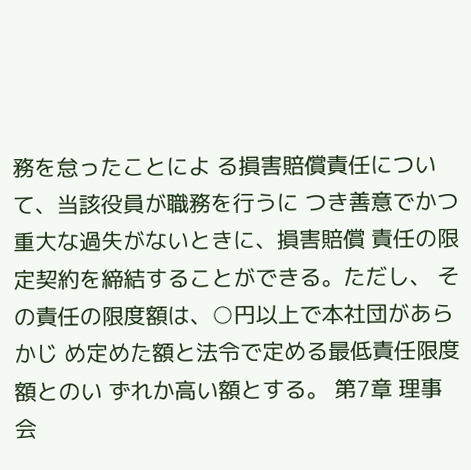務を怠ったことによ る損害賠償責任について、当該役員が職務を行うに つき善意でかつ重大な過失がないときに、損害賠償 責任の限定契約を締結することができる。ただし、 その責任の限度額は、○円以上で本社団があらかじ め定めた額と法令で定める最低責任限度額とのい ずれか高い額とする。 第7章 理事会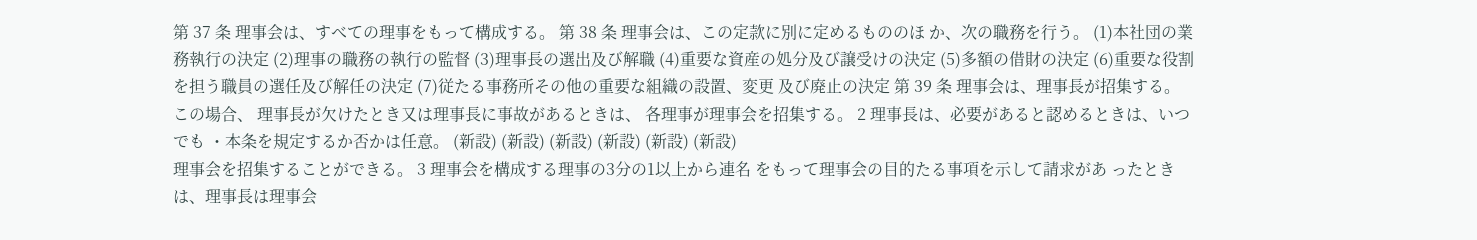第 37 条 理事会は、すべての理事をもって構成する。 第 38 条 理事会は、この定款に別に定めるもののほ か、次の職務を行う。 (1)本社団の業務執行の決定 (2)理事の職務の執行の監督 (3)理事長の選出及び解職 (4)重要な資産の処分及び譲受けの決定 (5)多額の借財の決定 (6)重要な役割を担う職員の選任及び解任の決定 (7)従たる事務所その他の重要な組織の設置、変更 及び廃止の決定 第 39 条 理事会は、理事長が招集する。この場合、 理事長が欠けたとき又は理事長に事故があるときは、 各理事が理事会を招集する。 2 理事長は、必要があると認めるときは、いつでも ・本条を規定するか否かは任意。 (新設) (新設) (新設) (新設) (新設) (新設)
理事会を招集することができる。 3 理事会を構成する理事の3分の1以上から連名 をもって理事会の目的たる事項を示して請求があ ったときは、理事長は理事会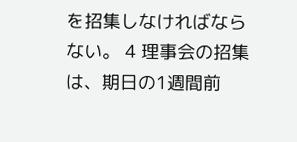を招集しなければなら ない。 4 理事会の招集は、期日の1週間前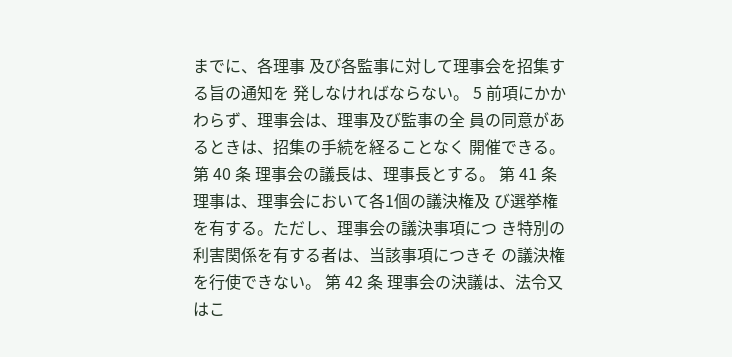までに、各理事 及び各監事に対して理事会を招集する旨の通知を 発しなければならない。 5 前項にかかわらず、理事会は、理事及び監事の全 員の同意があるときは、招集の手続を経ることなく 開催できる。 第 40 条 理事会の議長は、理事長とする。 第 41 条 理事は、理事会において各1個の議決権及 び選挙権を有する。ただし、理事会の議決事項につ き特別の利害関係を有する者は、当該事項につきそ の議決権を行使できない。 第 42 条 理事会の決議は、法令又はこ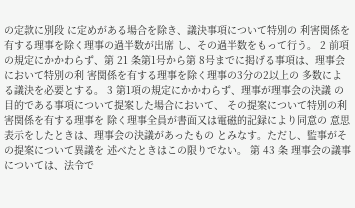の定款に別段 に定めがある場合を除き、議決事項について特別の 利害関係を有する理事を除く理事の過半数が出席 し、その過半数をもって行う。 2 前項の規定にかかわらず、第 21 条第1号から第 8号までに掲げる事項は、理事会において特別の利 害関係を有する理事を除く理事の3分の2以上の 多数による議決を必要とする。 3 第1項の規定にかかわらず、理事が理事会の決議 の目的である事項について提案した場合において、 その提案について特別の利害関係を有する理事を 除く理事全員が書面又は電磁的記録により同意の 意思表示をしたときは、理事会の決議があったもの とみなす。ただし、監事がその提案について異議を 述べたときはこの限りでない。 第 43 条 理事会の議事については、法令で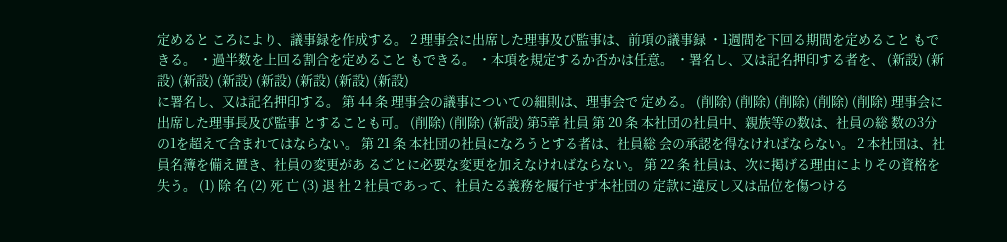定めると ころにより、議事録を作成する。 2 理事会に出席した理事及び監事は、前項の議事録 ・1週間を下回る期間を定めること もできる。 ・過半数を上回る割合を定めること もできる。 ・本項を規定するか否かは任意。 ・署名し、又は記名押印する者を、 (新設) (新設) (新設) (新設) (新設) (新設) (新設) (新設)
に署名し、又は記名押印する。 第 44 条 理事会の議事についての細則は、理事会で 定める。 (削除) (削除) (削除) (削除) (削除) 理事会に出席した理事長及び監事 とすることも可。 (削除) (削除) (新設) 第5章 社員 第 20 条 本社団の社員中、親族等の数は、社員の総 数の3分の1を超えて含まれてはならない。 第 21 条 本社団の社員になろうとする者は、社員総 会の承認を得なければならない。 2 本社団は、社員名簿を備え置き、社員の変更があ るごとに必要な変更を加えなければならない。 第 22 条 社員は、次に掲げる理由によりその資格を 失う。 (1) 除 名 (2) 死 亡 (3) 退 社 2 社員であって、社員たる義務を履行せず本社団の 定款に違反し又は品位を傷つける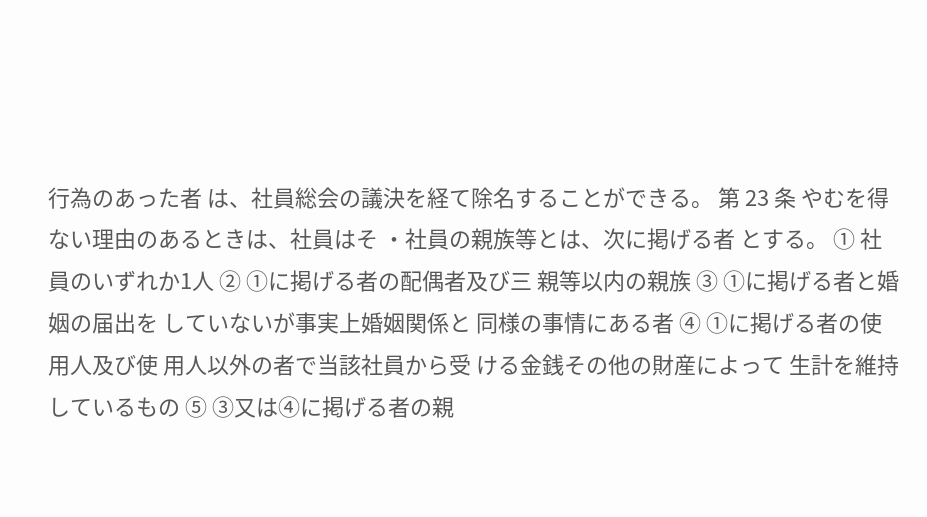行為のあった者 は、社員総会の議決を経て除名することができる。 第 23 条 やむを得ない理由のあるときは、社員はそ ・社員の親族等とは、次に掲げる者 とする。 ① 社員のいずれか1人 ② ①に掲げる者の配偶者及び三 親等以内の親族 ③ ①に掲げる者と婚姻の届出を していないが事実上婚姻関係と 同様の事情にある者 ④ ①に掲げる者の使用人及び使 用人以外の者で当該社員から受 ける金銭その他の財産によって 生計を維持しているもの ⑤ ③又は④に掲げる者の親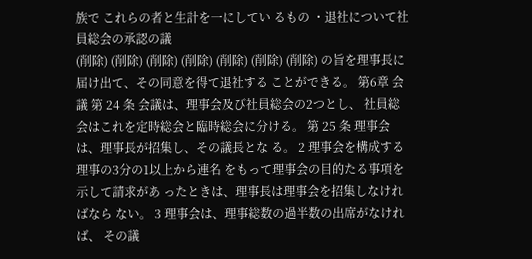族で これらの者と生計を一にしてい るもの ・退社について社員総会の承認の議
(削除) (削除) (削除) (削除) (削除) (削除) (削除) の旨を理事長に届け出て、その同意を得て退社する ことができる。 第6章 会議 第 24 条 会議は、理事会及び社員総会の2つとし、 社員総会はこれを定時総会と臨時総会に分ける。 第 25 条 理事会は、理事長が招集し、その議長とな る。 2 理事会を構成する理事の3分の1以上から連名 をもって理事会の目的たる事項を示して請求があ ったときは、理事長は理事会を招集しなければなら ない。 3 理事会は、理事総数の過半数の出席がなければ、 その議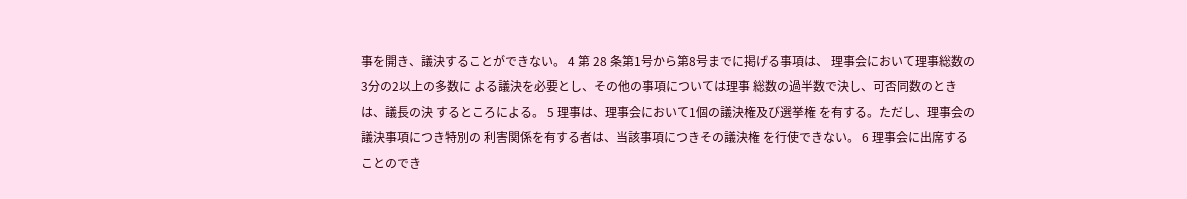事を開き、議決することができない。 4 第 28 条第1号から第8号までに掲げる事項は、 理事会において理事総数の3分の2以上の多数に よる議決を必要とし、その他の事項については理事 総数の過半数で決し、可否同数のときは、議長の決 するところによる。 5 理事は、理事会において1個の議決権及び選挙権 を有する。ただし、理事会の議決事項につき特別の 利害関係を有する者は、当該事項につきその議決権 を行使できない。 6 理事会に出席することのでき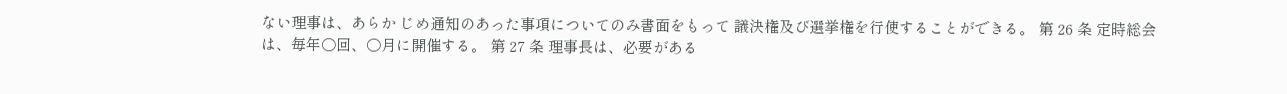ない理事は、あらか じめ通知のあった事項についてのみ書面をもって 議決権及び選挙権を行使することができる。 第 26 条 定時総会は、毎年○回、○月に開催する。 第 27 条 理事長は、必要がある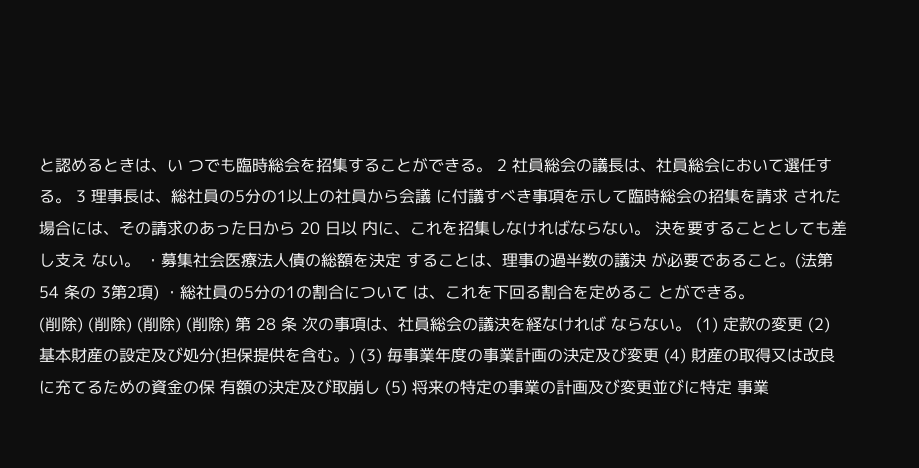と認めるときは、い つでも臨時総会を招集することができる。 2 社員総会の議長は、社員総会において選任する。 3 理事長は、総社員の5分の1以上の社員から会議 に付議すべき事項を示して臨時総会の招集を請求 された場合には、その請求のあった日から 20 日以 内に、これを招集しなければならない。 決を要することとしても差し支え ない。 ・募集社会医療法人債の総額を決定 することは、理事の過半数の議決 が必要であること。(法第 54 条の 3第2項) ・総社員の5分の1の割合について は、これを下回る割合を定めるこ とができる。
(削除) (削除) (削除) (削除) 第 28 条 次の事項は、社員総会の議決を経なければ ならない。 (1) 定款の変更 (2) 基本財産の設定及び処分(担保提供を含む。) (3) 毎事業年度の事業計画の決定及び変更 (4) 財産の取得又は改良に充てるための資金の保 有額の決定及び取崩し (5) 将来の特定の事業の計画及び変更並びに特定 事業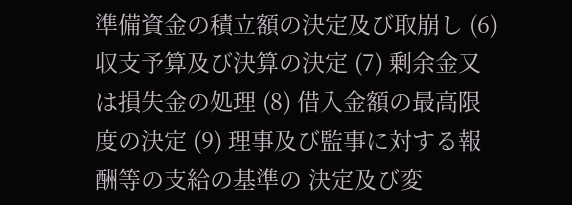準備資金の積立額の決定及び取崩し (6) 収支予算及び決算の決定 (7) 剰余金又は損失金の処理 (8) 借入金額の最高限度の決定 (9) 理事及び監事に対する報酬等の支給の基準の 決定及び変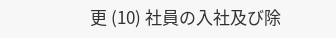更 (10) 社員の入社及び除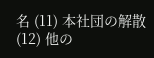名 (11) 本社団の解散 (12) 他の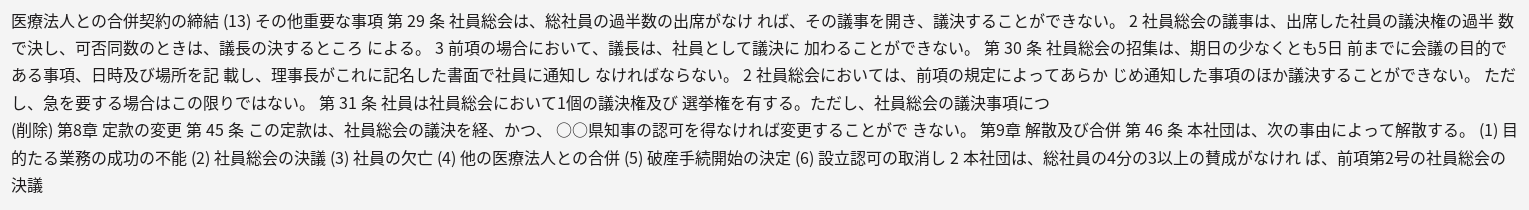医療法人との合併契約の締結 (13) その他重要な事項 第 29 条 社員総会は、総社員の過半数の出席がなけ れば、その議事を開き、議決することができない。 2 社員総会の議事は、出席した社員の議決権の過半 数で決し、可否同数のときは、議長の決するところ による。 3 前項の場合において、議長は、社員として議決に 加わることができない。 第 30 条 社員総会の招集は、期日の少なくとも5日 前までに会議の目的である事項、日時及び場所を記 載し、理事長がこれに記名した書面で社員に通知し なければならない。 2 社員総会においては、前項の規定によってあらか じめ通知した事項のほか議決することができない。 ただし、急を要する場合はこの限りではない。 第 31 条 社員は社員総会において1個の議決権及び 選挙権を有する。ただし、社員総会の議決事項につ
(削除) 第8章 定款の変更 第 45 条 この定款は、社員総会の議決を経、かつ、 ○○県知事の認可を得なければ変更することがで きない。 第9章 解散及び合併 第 46 条 本社団は、次の事由によって解散する。 (1) 目的たる業務の成功の不能 (2) 社員総会の決議 (3) 社員の欠亡 (4) 他の医療法人との合併 (5) 破産手続開始の決定 (6) 設立認可の取消し 2 本社団は、総社員の4分の3以上の賛成がなけれ ば、前項第2号の社員総会の決議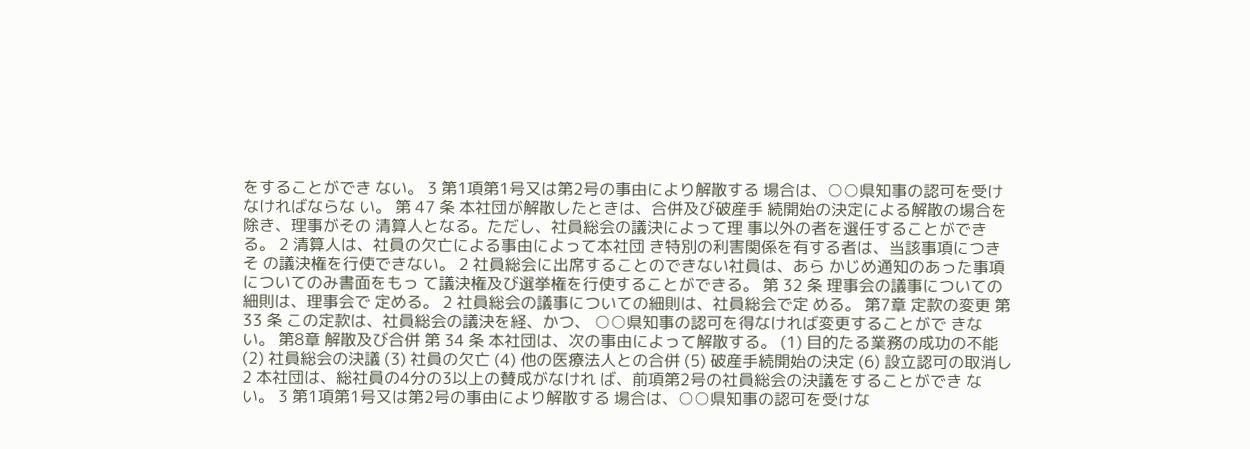をすることができ ない。 3 第1項第1号又は第2号の事由により解散する 場合は、○○県知事の認可を受けなければならな い。 第 47 条 本社団が解散したときは、合併及び破産手 続開始の決定による解散の場合を除き、理事がその 清算人となる。ただし、社員総会の議決によって理 事以外の者を選任することができる。 2 清算人は、社員の欠亡による事由によって本社団 き特別の利害関係を有する者は、当該事項につきそ の議決権を行使できない。 2 社員総会に出席することのできない社員は、あら かじめ通知のあった事項についてのみ書面をもっ て議決権及び選挙権を行使することができる。 第 32 条 理事会の議事についての細則は、理事会で 定める。 2 社員総会の議事についての細則は、社員総会で定 める。 第7章 定款の変更 第 33 条 この定款は、社員総会の議決を経、かつ、 ○○県知事の認可を得なければ変更することがで きない。 第8章 解散及び合併 第 34 条 本社団は、次の事由によって解散する。 (1) 目的たる業務の成功の不能 (2) 社員総会の決議 (3) 社員の欠亡 (4) 他の医療法人との合併 (5) 破産手続開始の決定 (6) 設立認可の取消し 2 本社団は、総社員の4分の3以上の賛成がなけれ ば、前項第2号の社員総会の決議をすることができ ない。 3 第1項第1号又は第2号の事由により解散する 場合は、○○県知事の認可を受けな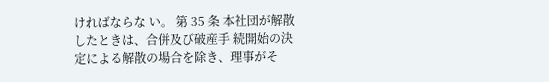ければならな い。 第 35 条 本社団が解散したときは、合併及び破産手 続開始の決定による解散の場合を除き、理事がそ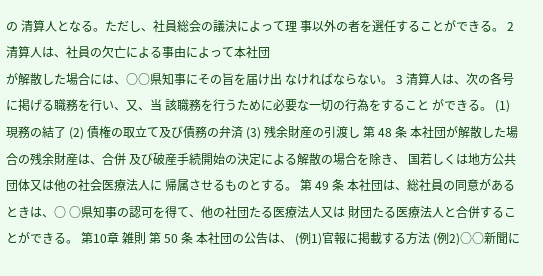の 清算人となる。ただし、社員総会の議決によって理 事以外の者を選任することができる。 2 清算人は、社員の欠亡による事由によって本社団
が解散した場合には、○○県知事にその旨を届け出 なければならない。 3 清算人は、次の各号に掲げる職務を行い、又、当 該職務を行うために必要な一切の行為をすること ができる。 (1) 現務の結了 (2) 債権の取立て及び債務の弁済 (3) 残余財産の引渡し 第 48 条 本社団が解散した場合の残余財産は、合併 及び破産手続開始の決定による解散の場合を除き、 国若しくは地方公共団体又は他の社会医療法人に 帰属させるものとする。 第 49 条 本社団は、総社員の同意があるときは、○ ○県知事の認可を得て、他の社団たる医療法人又は 財団たる医療法人と合併することができる。 第10章 雑則 第 50 条 本社団の公告は、 (例1)官報に掲載する方法 (例2)○○新聞に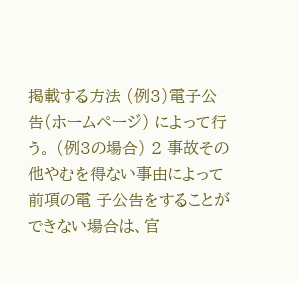掲載する方法 (例3)電子公告(ホームページ) によって行う。 (例3の場合) 2 事故その他やむを得ない事由によって前項の電 子公告をすることができない場合は、官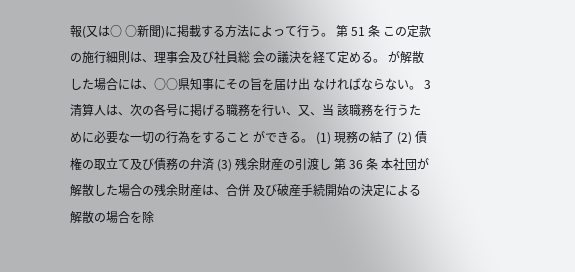報(又は○ ○新聞)に掲載する方法によって行う。 第 51 条 この定款の施行細則は、理事会及び社員総 会の議決を経て定める。 が解散した場合には、○○県知事にその旨を届け出 なければならない。 3 清算人は、次の各号に掲げる職務を行い、又、当 該職務を行うために必要な一切の行為をすること ができる。 (1) 現務の結了 (2) 債権の取立て及び債務の弁済 (3) 残余財産の引渡し 第 36 条 本社団が解散した場合の残余財産は、合併 及び破産手続開始の決定による解散の場合を除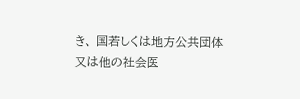き、 国若しくは地方公共団体又は他の社会医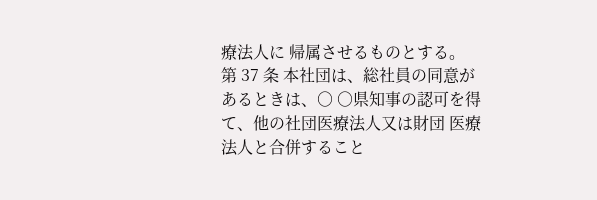療法人に 帰属させるものとする。 第 37 条 本社団は、総社員の同意があるときは、○ ○県知事の認可を得て、他の社団医療法人又は財団 医療法人と合併すること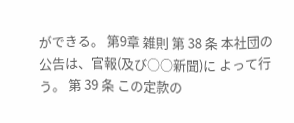ができる。 第9章 雑則 第 38 条 本社団の公告は、官報(及び○○新聞)に よって行う。 第 39 条 この定款の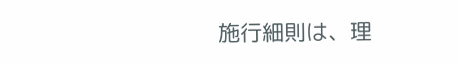施行細則は、理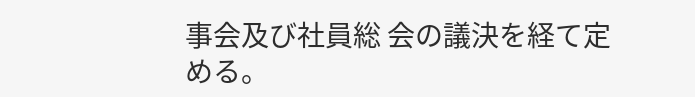事会及び社員総 会の議決を経て定める。